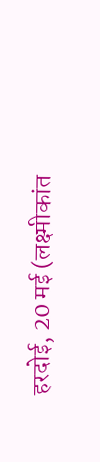हरदोई, 20 मई (लक्ष्मीकांत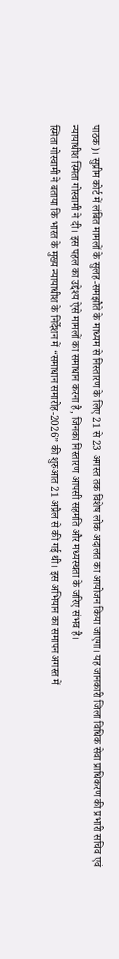पाठक)। सुप्रीम कोर्ट में लंबित मामलों के सुलह-समझौते के माध्यम से निस्तारण के लिए 21 से 23 अगस्त तक विशेष लोक अदालत का आयोजन किया जाएगा। यह जानकारी जिला विधिक सेवा प्राधिकरण की प्रभारी सचिव एवं न्यायाधीश स्मिता गोस्वामी ने दी। इस पहल का उद्देश्य ऐसे मामलों का समाधान करना है, जिनका निस्तारण आपसी सहमति और मध्यस्थता के जरिए संभव है।
स्मिता गोस्वामी ने बताया कि भारत के मुख्य न्यायाधीश के निर्देशन में “समाधान समारोह-2026” की शुरुआत 21 अप्रैल से की गई थी। इस अभियान का समापन अगस्त में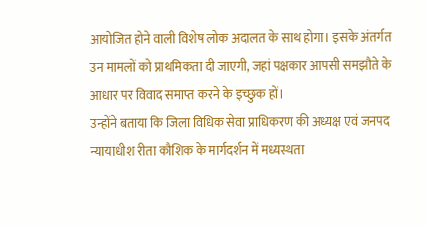आयोजित होने वाली विशेष लोक अदालत के साथ होगा। इसके अंतर्गत उन मामलों को प्राथमिकता दी जाएगी, जहां पक्षकार आपसी समझौते के आधार पर विवाद समाप्त करने के इच्छुक हों।
उन्होंने बताया कि जिला विधिक सेवा प्राधिकरण की अध्यक्ष एवं जनपद न्यायाधीश रीता कौशिक के मार्गदर्शन में मध्यस्थता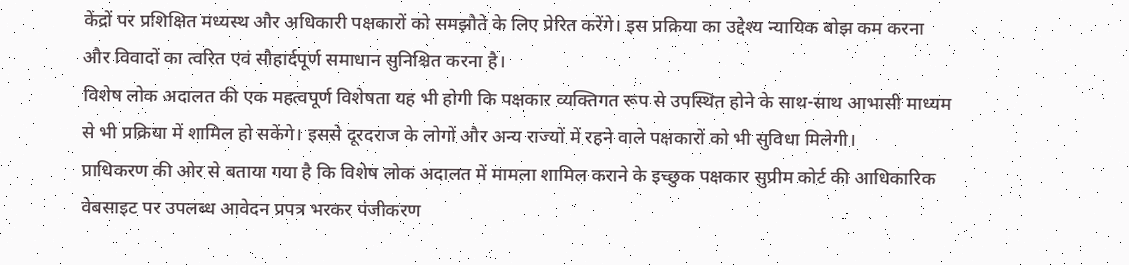केंद्रों पर प्रशिक्षित मध्यस्थ और अधिकारी पक्षकारों को समझौते के लिए प्रेरित करेंगे। इस प्रक्रिया का उद्देश्य न्यायिक बोझ कम करना और विवादों का त्वरित एवं सौहार्दपूर्ण समाधान सुनिश्चित करना है।
विशेष लोक अदालत की एक महत्वपूर्ण विशेषता यह भी होगी कि पक्षकार व्यक्तिगत रूप से उपस्थित होने के साथ-साथ आभासी माध्यम से भी प्रक्रिया में शामिल हो सकेंगे। इससे दूरदराज के लोगों और अन्य राज्यों में रहने वाले पक्षकारों को भी सुविधा मिलेगी।
प्राधिकरण की ओर से बताया गया है कि विशेष लोक अदालत में मामला शामिल कराने के इच्छुक पक्षकार सुप्रीम कोर्ट की आधिकारिक वेबसाइट पर उपलब्ध आवेदन प्रपत्र भरकर पंजीकरण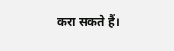करा सकते हैं।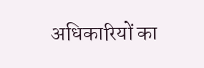अधिकारियों का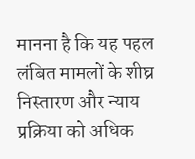मानना है कि यह पहल लंबित मामलों के शीघ्र निस्तारण और न्याय प्रक्रिया को अधिक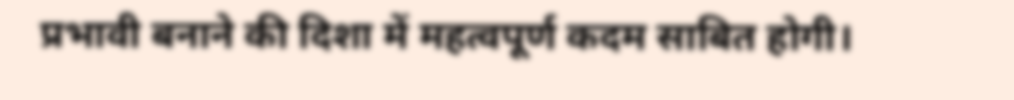प्रभावी बनाने की दिशा में महत्वपूर्ण कदम साबित होगी।